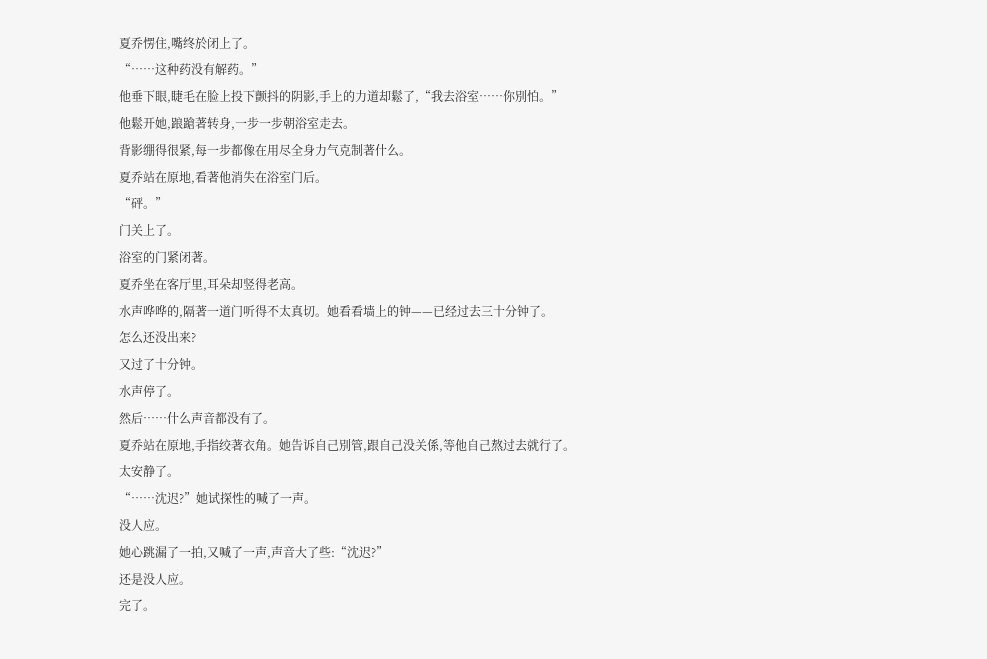夏乔愣住,嘴终於闭上了。
“……这种药没有解药。”
他垂下眼,睫毛在脸上投下颤抖的阴影,手上的力道却鬆了,“我去浴室……你別怕。”
他鬆开她,踉蹌著转身,一步一步朝浴室走去。
背影绷得很紧,每一步都像在用尽全身力气克制著什么。
夏乔站在原地,看著他消失在浴室门后。
“砰。”
门关上了。
浴室的门紧闭著。
夏乔坐在客厅里,耳朵却竖得老高。
水声哗哗的,隔著一道门听得不太真切。她看看墙上的钟——已经过去三十分钟了。
怎么还没出来?
又过了十分钟。
水声停了。
然后……什么声音都没有了。
夏乔站在原地,手指绞著衣角。她告诉自己別管,跟自己没关係,等他自己熬过去就行了。
太安静了。
“……沈迟?”她试探性的喊了一声。
没人应。
她心跳漏了一拍,又喊了一声,声音大了些:“沈迟?”
还是没人应。
完了。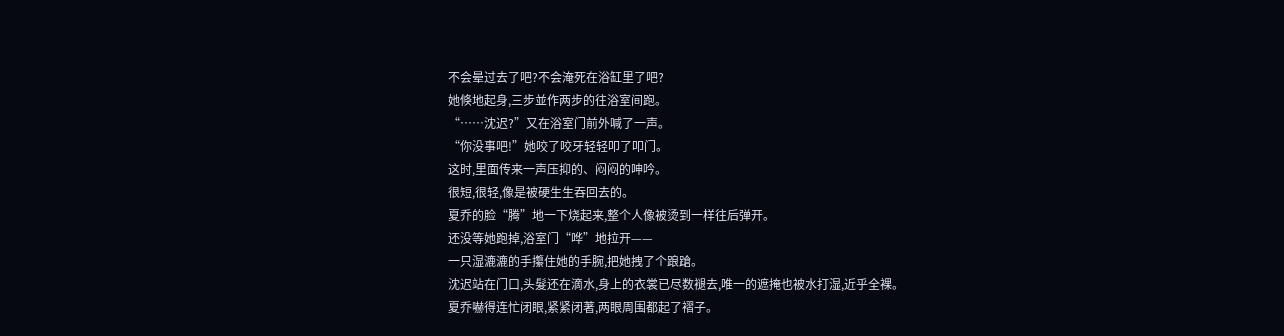不会晕过去了吧?不会淹死在浴缸里了吧?
她倏地起身,三步並作两步的往浴室间跑。
“……沈迟?”又在浴室门前外喊了一声。
“你没事吧!”她咬了咬牙轻轻叩了叩门。
这时,里面传来一声压抑的、闷闷的呻吟。
很短,很轻,像是被硬生生吞回去的。
夏乔的脸“腾”地一下烧起来,整个人像被烫到一样往后弹开。
还没等她跑掉,浴室门“哗”地拉开——
一只湿漉漉的手攥住她的手腕,把她拽了个踉蹌。
沈迟站在门口,头髮还在滴水,身上的衣裳已尽数褪去,唯一的遮掩也被水打湿,近乎全裸。
夏乔嚇得连忙闭眼,紧紧闭著,两眼周围都起了褶子。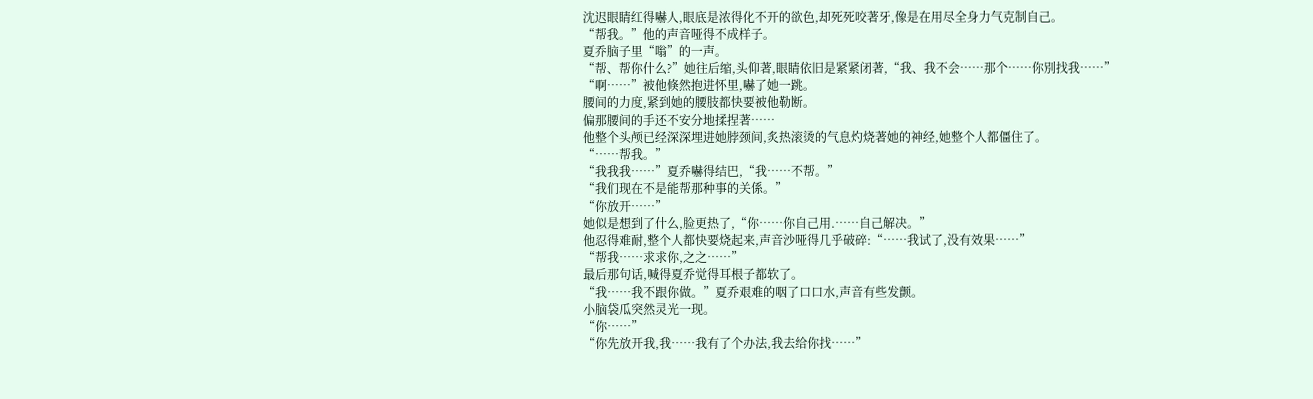沈迟眼睛红得嚇人,眼底是浓得化不开的欲色,却死死咬著牙,像是在用尽全身力气克制自己。
“帮我。”他的声音哑得不成样子。
夏乔脑子里“嗡”的一声。
“帮、帮你什么?”她往后缩,头仰著,眼睛依旧是紧紧闭著,“我、我不会……那个……你別找我……”
“啊……”被他倏然抱进怀里,嚇了她一跳。
腰间的力度,紧到她的腰肢都快要被他勒断。
偏那腰间的手还不安分地揉捏著……
他整个头颅已经深深埋进她脖颈间,炙热滚烫的气息灼烧著她的神经,她整个人都僵住了。
“……帮我。”
“我我我……”夏乔嚇得结巴,“我……不帮。”
“我们现在不是能帮那种事的关係。”
“你放开……”
她似是想到了什么,脸更热了,“你……你自己用.……自己解决。”
他忍得难耐,整个人都快要烧起来,声音沙哑得几乎破碎:“……我试了,没有效果……”
“帮我……求求你,之之……”
最后那句话,喊得夏乔觉得耳根子都软了。
“我……我不跟你做。”夏乔艰难的咽了口口水,声音有些发颤。
小脑袋瓜突然灵光一现。
“你……”
“你先放开我,我……我有了个办法,我去给你找……”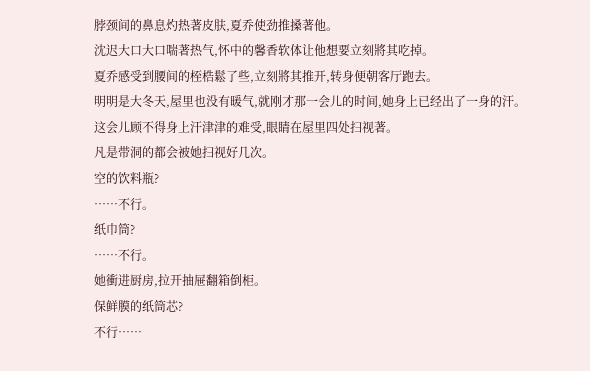脖颈间的鼻息灼热著皮肤,夏乔使劲推搡著他。
沈迟大口大口喘著热气,怀中的馨香软体让他想要立刻將其吃掉。
夏乔感受到腰间的桎梏鬆了些,立刻將其推开,转身便朝客厅跑去。
明明是大冬天,屋里也没有暖气,就刚才那一会儿的时间,她身上已经出了一身的汗。
这会儿顾不得身上汗津津的难受,眼睛在屋里四处扫视著。
凡是带洞的都会被她扫视好几次。
空的饮料瓶?
……不行。
纸巾筒?
……不行。
她衝进厨房,拉开抽屉翻箱倒柜。
保鲜膜的纸筒芯?
不行……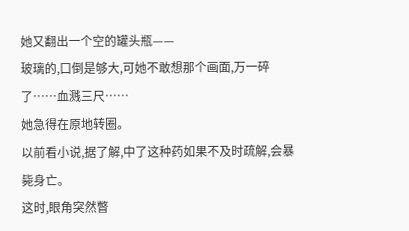她又翻出一个空的罐头瓶——
玻璃的,口倒是够大,可她不敢想那个画面,万一碎了……血溅三尺……
她急得在原地转圈。
以前看小说,据了解,中了这种药如果不及时疏解,会暴毙身亡。
这时,眼角突然瞥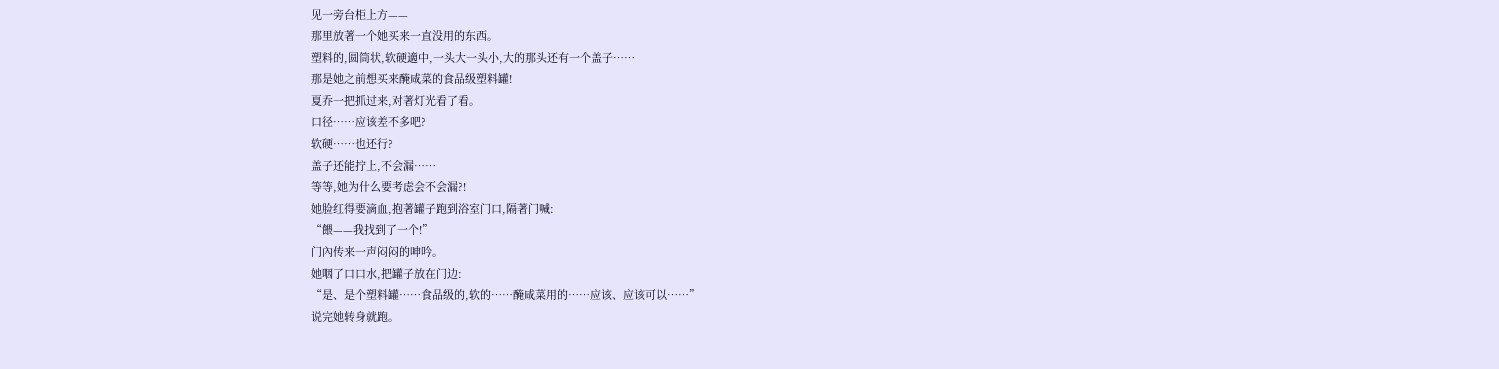见一旁台柜上方——
那里放著一个她买来一直没用的东西。
塑料的,圆筒状,软硬適中,一头大一头小,大的那头还有一个盖子……
那是她之前想买来醃咸菜的食品级塑料罐!
夏乔一把抓过来,对著灯光看了看。
口径……应该差不多吧?
软硬……也还行?
盖子还能拧上,不会漏……
等等,她为什么要考虑会不会漏?!
她脸红得要滴血,抱著罐子跑到浴室门口,隔著门喊:
“餵——我找到了一个!”
门內传来一声闷闷的呻吟。
她咽了口口水,把罐子放在门边:
“是、是个塑料罐……食品级的,软的……醃咸菜用的……应该、应该可以……”
说完她转身就跑。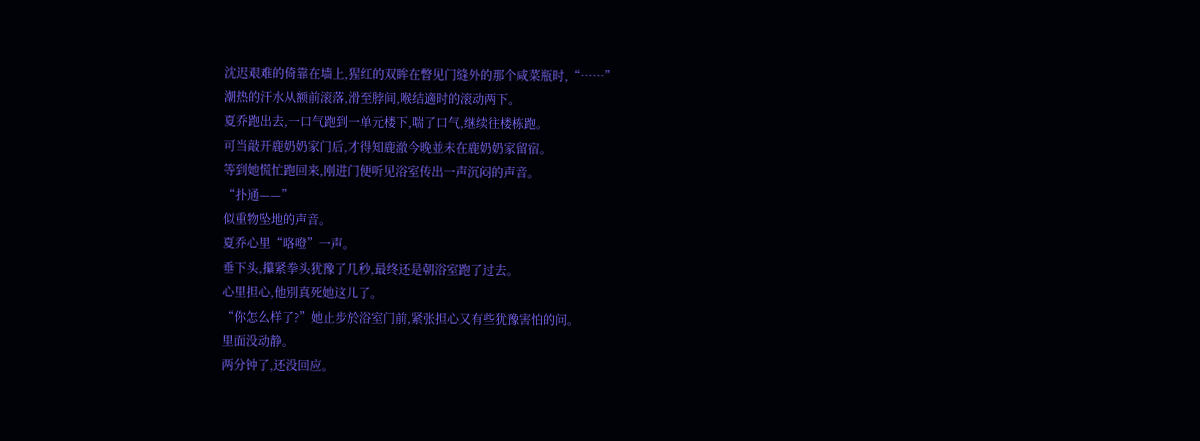沈迟艰难的倚靠在墙上,猩红的双眸在瞥见门缝外的那个咸菜瓶时,“……”
潮热的汗水从额前滚落,滑至脖间,喉结適时的滚动两下。
夏乔跑出去,一口气跑到一单元楼下,喘了口气,继续往楼栋跑。
可当敲开鹿奶奶家门后,才得知鹿澈今晚並未在鹿奶奶家留宿。
等到她慌忙跑回来,刚进门便听见浴室传出一声沉闷的声音。
“扑通——”
似重物坠地的声音。
夏乔心里“咯噔”一声。
垂下头,攥紧拳头犹豫了几秒,最终还是朝浴室跑了过去。
心里担心,他別真死她这儿了。
“你怎么样了?”她止步於浴室门前,紧张担心又有些犹豫害怕的问。
里面没动静。
两分钟了,还没回应。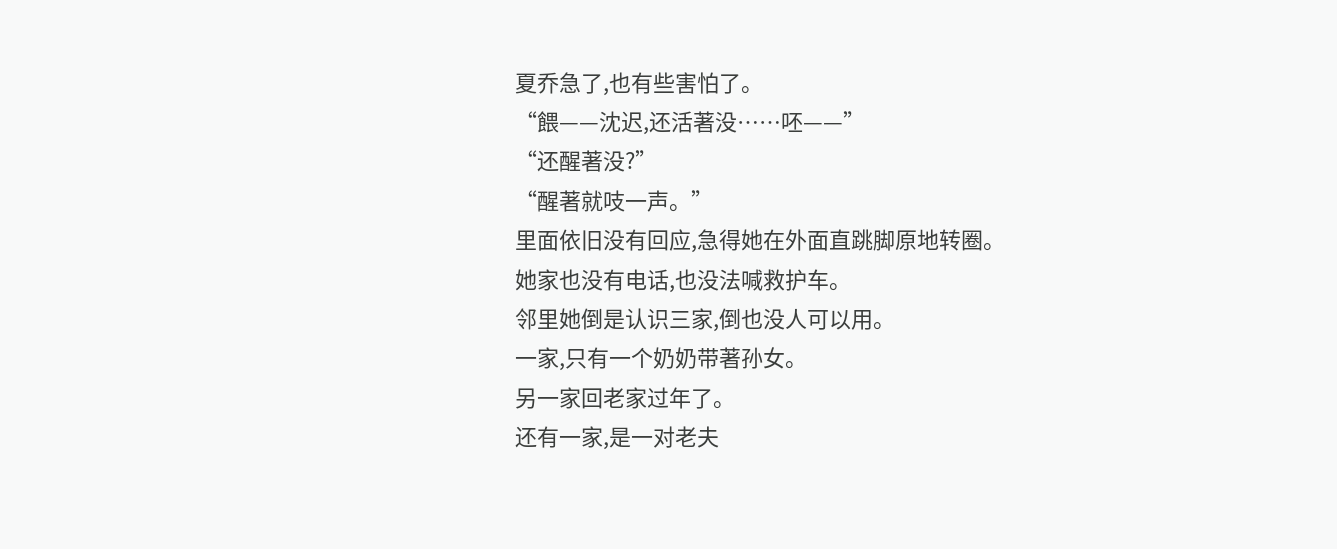夏乔急了,也有些害怕了。
“餵——沈迟,还活著没……呸——”
“还醒著没?”
“醒著就吱一声。”
里面依旧没有回应,急得她在外面直跳脚原地转圈。
她家也没有电话,也没法喊救护车。
邻里她倒是认识三家,倒也没人可以用。
一家,只有一个奶奶带著孙女。
另一家回老家过年了。
还有一家,是一对老夫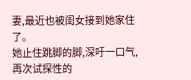妻,最近也被闺女接到她家住了。
她止住跳脚的脚,深吁一口气,再次试探性的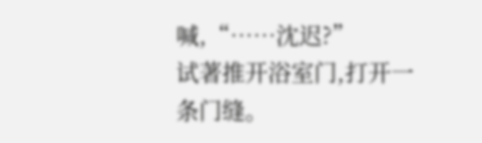喊,“……沈迟?”
试著推开浴室门,打开一条门缝。